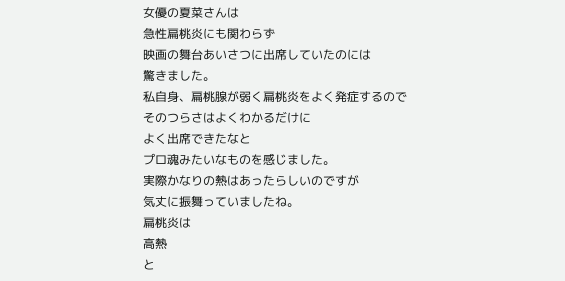女優の夏菜さんは
急性扁桃炎にも関わらず
映画の舞台あいさつに出席していたのには
驚きました。
私自身、扁桃腺が弱く扁桃炎をよく発症するので
そのつらさはよくわかるだけに
よく出席できたなと
プロ魂みたいなものを感じました。
実際かなりの熱はあったらしいのですが
気丈に振舞っていましたね。
扁桃炎は
高熱
と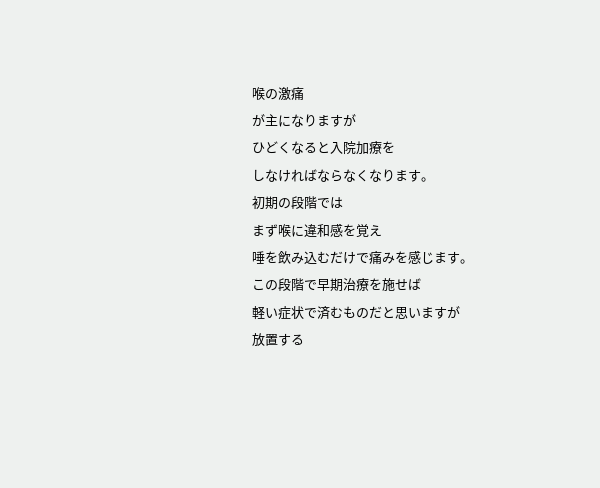喉の激痛
が主になりますが
ひどくなると入院加療を
しなければならなくなります。
初期の段階では
まず喉に違和感を覚え
唾を飲み込むだけで痛みを感じます。
この段階で早期治療を施せば
軽い症状で済むものだと思いますが
放置する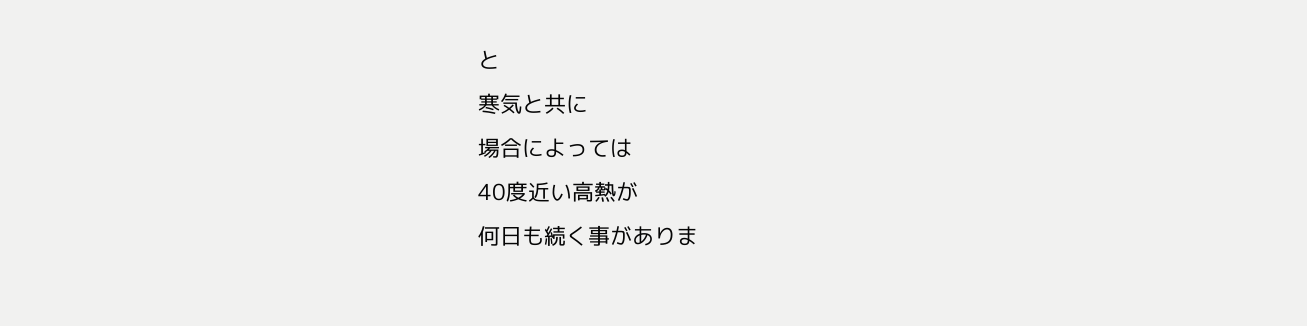と
寒気と共に
場合によっては
40度近い高熱が
何日も続く事がありま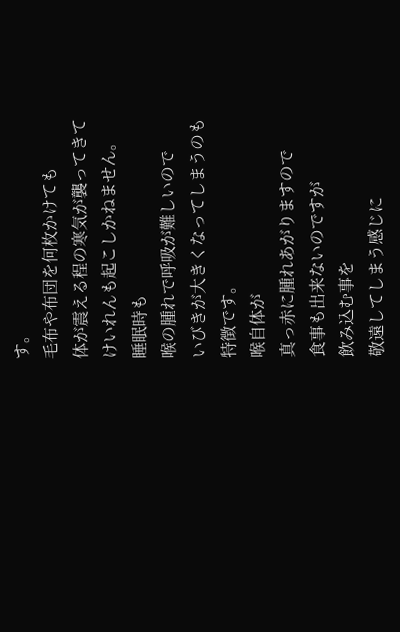す。
毛布や布団を何枚かけても
体が震える程の寒気が襲ってきて
けいれんも起こしかねません。
睡眠時も
喉の腫れで呼吸が難しいので
いびきが大きくなってしまうのも
特徴です。
喉自体が
真っ赤に腫れあがりますので
食事も出来ないのですが
飲み込む事を
敬遠してしまう感じに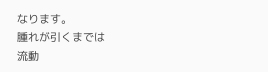なります。
腫れが引くまでは
流動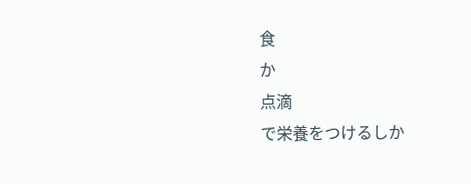食
か
点滴
で栄養をつけるしか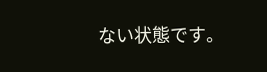ない状態です。